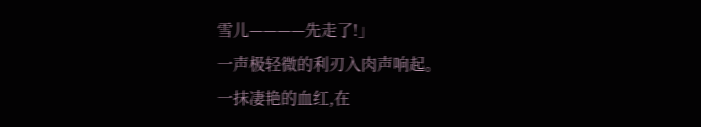雪儿————先走了!」
一声极轻微的利刃入肉声响起。
一抹凄艳的血红,在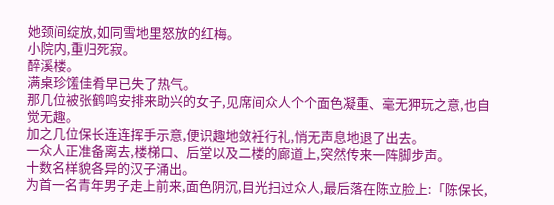她颈间绽放,如同雪地里怒放的红梅。
小院内,重归死寂。
醉溪楼。
满桌珍馐佳肴早已失了热气。
那几位被张鹤鸣安排来助兴的女子,见席间众人个个面色凝重、毫无狎玩之意,也自觉无趣。
加之几位保长连连挥手示意,便识趣地敛衽行礼,悄无声息地退了出去。
一众人正准备离去,楼梯口、后堂以及二楼的廊道上,突然传来一阵脚步声。
十数名样貌各异的汉子涌出。
为首一名青年男子走上前来,面色阴沉,目光扫过众人,最后落在陈立脸上:「陈保长,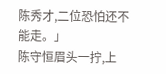陈秀才,二位恐怕还不能走。」
陈守恒眉头一拧,上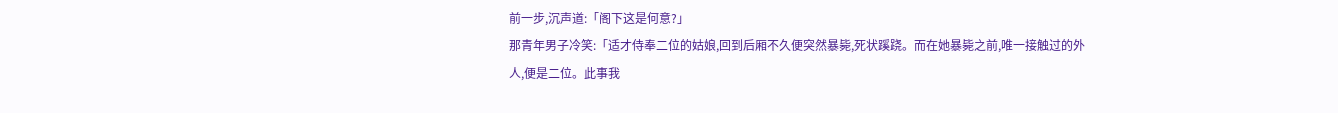前一步,沉声道:「阁下这是何意?」
那青年男子冷笑:「适才侍奉二位的姑娘,回到后厢不久便突然暴毙,死状蹊跷。而在她暴毙之前,唯一接触过的外人,便是二位。此事我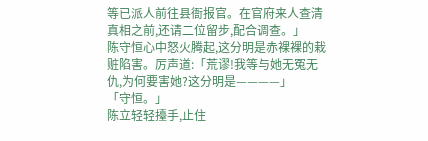等已派人前往县衙报官。在官府来人查清真相之前,还请二位留步,配合调查。」
陈守恒心中怒火腾起,这分明是赤裸裸的栽赃陷害。厉声道:「荒谬!我等与她无冤无仇,为何要害她?这分明是————」
「守恒。」
陈立轻轻擡手,止住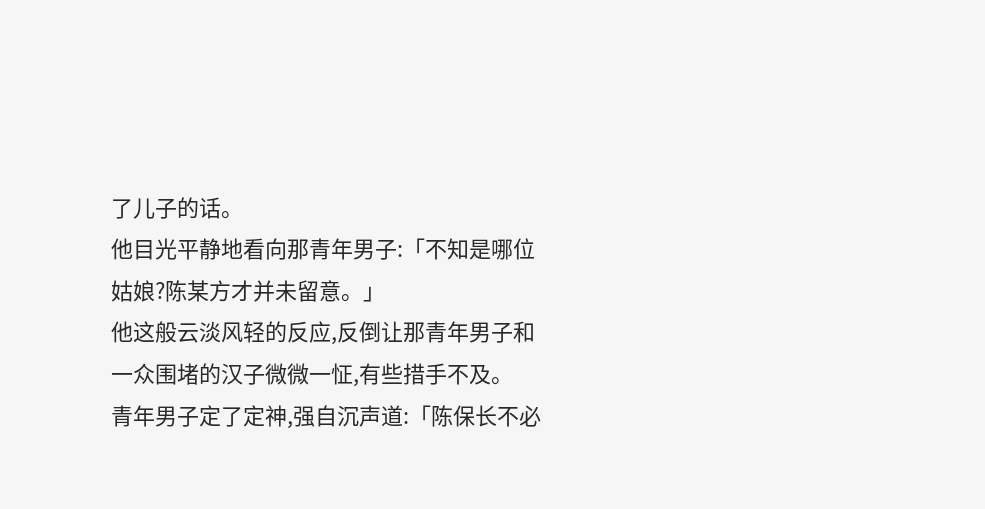了儿子的话。
他目光平静地看向那青年男子:「不知是哪位姑娘?陈某方才并未留意。」
他这般云淡风轻的反应,反倒让那青年男子和一众围堵的汉子微微一怔,有些措手不及。
青年男子定了定神,强自沉声道:「陈保长不必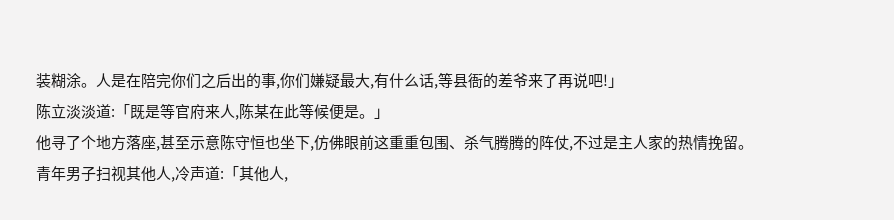装糊涂。人是在陪完你们之后出的事,你们嫌疑最大,有什么话,等县衙的差爷来了再说吧!」
陈立淡淡道:「既是等官府来人,陈某在此等候便是。」
他寻了个地方落座,甚至示意陈守恒也坐下,仿佛眼前这重重包围、杀气腾腾的阵仗,不过是主人家的热情挽留。
青年男子扫视其他人,冷声道:「其他人,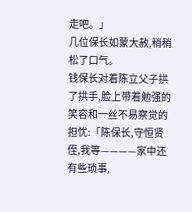走吧。」
几位保长如蒙大赦,稍稍松了口气。
钱保长对着陈立父子拱了拱手,脸上带着勉强的笑容和一丝不易察觉的担忧:「陈保长,守恒贤侄,我等————家中还有些琐事,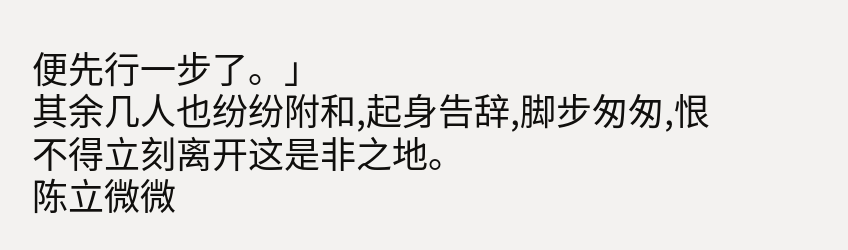便先行一步了。」
其余几人也纷纷附和,起身告辞,脚步匆匆,恨不得立刻离开这是非之地。
陈立微微